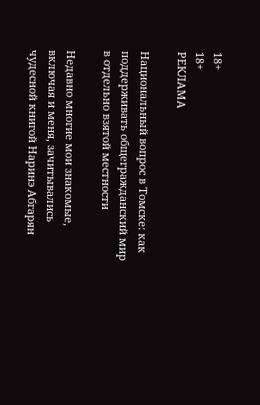18+
18+
РЕКЛАМА

Национальный вопрос в Томске: как поддерживать общегражданский мир в отдельно взятой местности

Недавно многие мои знакомые, включая и меня, зачитывались чудесной книгой Наринэ Абгарян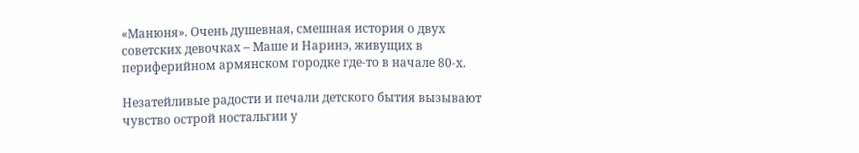«Манюня». Очень душевная, смешная история о двух советских девочках – Маше и Наринэ, живущих в периферийном армянском городке где-то в начале 80-х.

Незатейливые радости и печали детского бытия вызывают чувство острой ностальгии у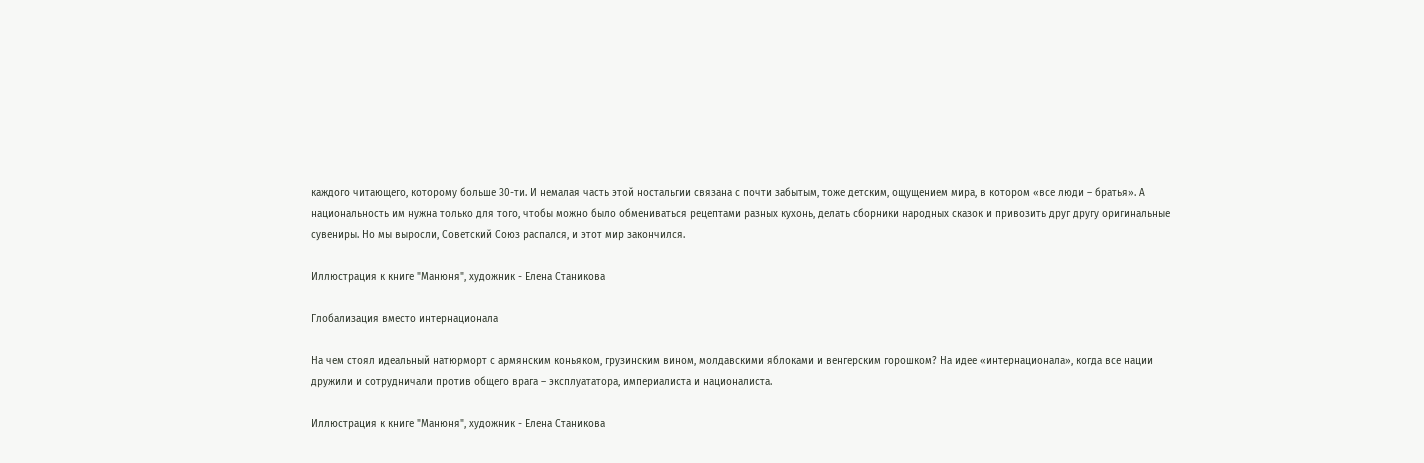каждого читающего, которому больше 30-ти. И немалая часть этой ностальгии связана с почти забытым, тоже детским, ощущением мира, в котором «все люди – братья». А национальность им нужна только для того, чтобы можно было обмениваться рецептами разных кухонь, делать сборники народных сказок и привозить друг другу оригинальные сувениры. Но мы выросли, Советский Союз распался, и этот мир закончился.

Иллюстрация к книге "Манюня", художник - Елена Станикова

Глобализация вместо интернационала

На чем стоял идеальный натюрморт с армянским коньяком, грузинским вином, молдавскими яблоками и венгерским горошком? На идее «интернационала», когда все нации дружили и сотрудничали против общего врага – эксплуататора, империалиста и националиста.

Иллюстрация к книге "Манюня", художник - Елена Станикова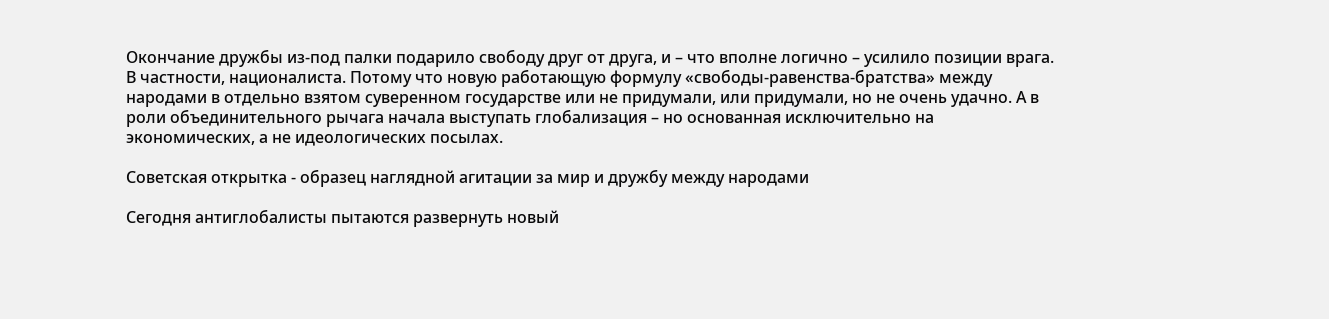Окончание дружбы из-под палки подарило свободу друг от друга, и – что вполне логично – усилило позиции врага. В частности, националиста. Потому что новую работающую формулу «свободы-равенства-братства» между народами в отдельно взятом суверенном государстве или не придумали, или придумали, но не очень удачно. А в роли объединительного рычага начала выступать глобализация – но основанная исключительно на экономических, а не идеологических посылах.

Советская открытка - образец наглядной агитации за мир и дружбу между народами

Сегодня антиглобалисты пытаются развернуть новый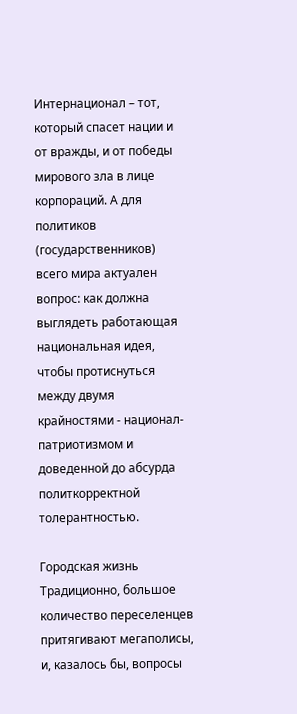Интернационал – тот, который спасет нации и от вражды, и от победы мирового зла в лице корпораций. А для политиков (государственников) всего мира актуален вопрос: как должна выглядеть работающая национальная идея, чтобы протиснуться между двумя крайностями - национал-патриотизмом и доведенной до абсурда политкорректной толерантностью.

Городская жизнь
Традиционно, большое количество переселенцев притягивают мегаполисы, и, казалось бы, вопросы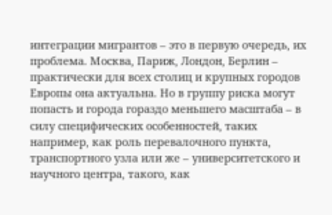интеграции мигрантов – это в первую очередь, их проблема. Москва, Париж, Лондон, Берлин – практически для всех столиц и крупных городов Европы она актуальна. Но в группу риска могут попасть и города гораздо меньшего масштаба – в силу специфических особенностей, таких например, как роль перевалочного пункта, транспортного узла или же – университетского и научного центра, такого, как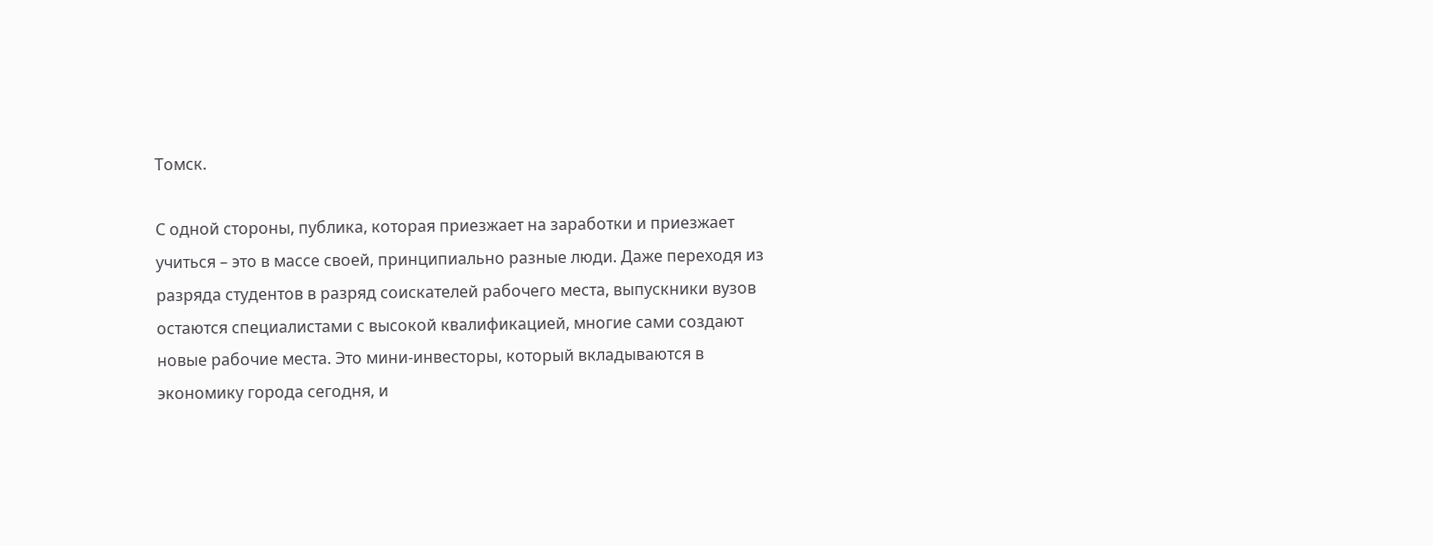Томск.

С одной стороны, публика, которая приезжает на заработки и приезжает учиться – это в массе своей, принципиально разные люди. Даже переходя из разряда студентов в разряд соискателей рабочего места, выпускники вузов остаются специалистами с высокой квалификацией, многие сами создают новые рабочие места. Это мини-инвесторы, который вкладываются в экономику города сегодня, и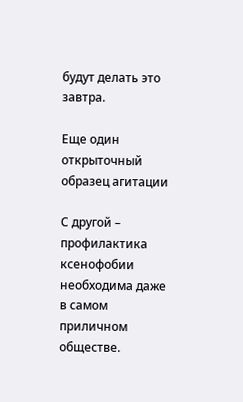будут делать это завтра.

Еще один открыточный образец агитации

С другой – профилактика ксенофобии необходима даже в самом приличном обществе.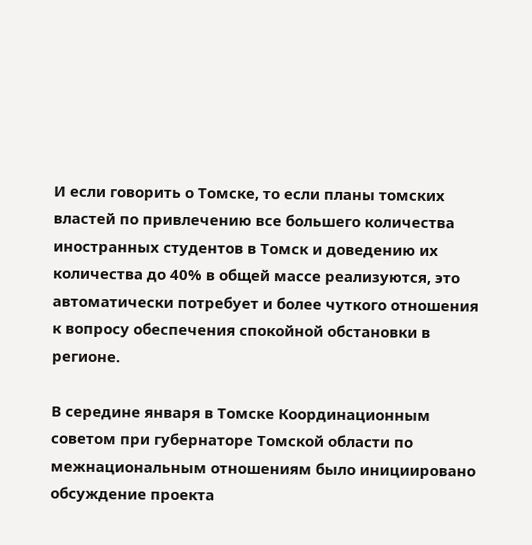И если говорить о Томске, то если планы томских властей по привлечению все большего количества иностранных студентов в Томск и доведению их количества до 40% в общей массе реализуются, это автоматически потребует и более чуткого отношения к вопросу обеспечения спокойной обстановки в регионе.

В середине января в Томске Координационным советом при губернаторе Томской области по межнациональным отношениям было инициировано обсуждение проекта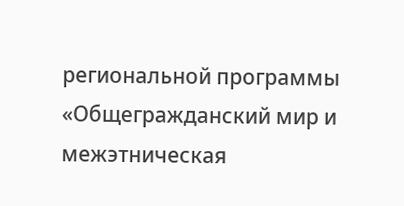региональной программы «Общегражданский мир и межэтническая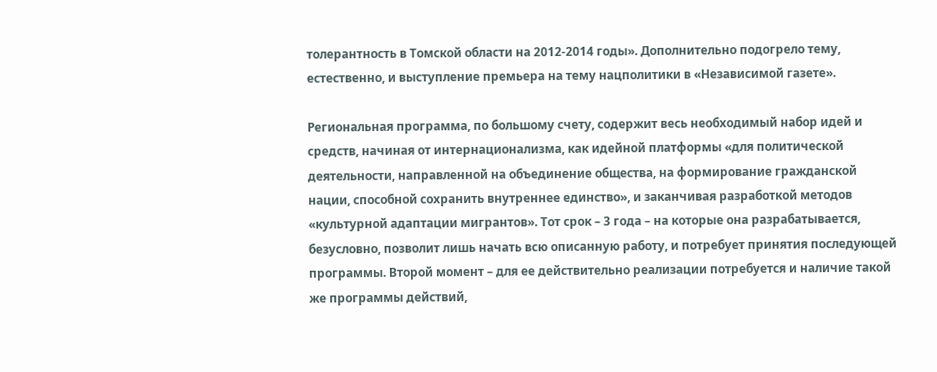толерантность в Томской области на 2012-2014 годы». Дополнительно подогрело тему, естественно, и выступление премьера на тему нацполитики в «Независимой газете».

Региональная программа, по большому счету, содержит весь необходимый набор идей и средств, начиная от интернационализма, как идейной платформы «для политической деятельности, направленной на объединение общества, на формирование гражданской нации, способной сохранить внутреннее единство», и заканчивая разработкой методов «культурной адаптации мигрантов». Тот срок – 3 года – на которые она разрабатывается, безусловно, позволит лишь начать всю описанную работу, и потребует принятия последующей программы. Второй момент – для ее действительно реализации потребуется и наличие такой же программы действий,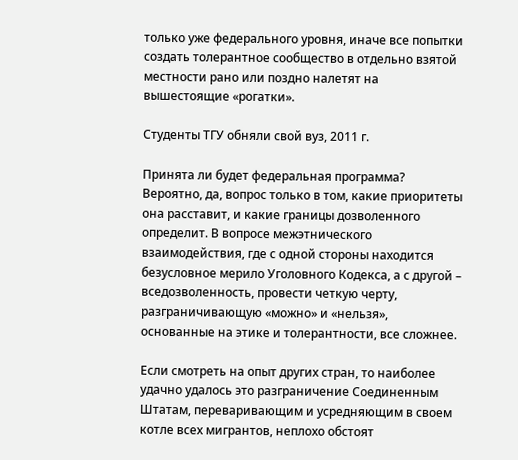только уже федерального уровня, иначе все попытки создать толерантное сообщество в отдельно взятой местности рано или поздно налетят на вышестоящие «рогатки».

Студенты ТГУ обняли свой вуз, 2011 г.

Принята ли будет федеральная программа? Вероятно, да, вопрос только в том, какие приоритеты она расставит, и какие границы дозволенного определит. В вопросе межэтнического взаимодействия, где с одной стороны находится безусловное мерило Уголовного Кодекса, а с другой – вседозволенность, провести четкую черту, разграничивающую «можно» и «нельзя», основанные на этике и толерантности, все сложнее.

Если смотреть на опыт других стран, то наиболее удачно удалось это разграничение Соединенным Штатам, переваривающим и усредняющим в своем котле всех мигрантов, неплохо обстоят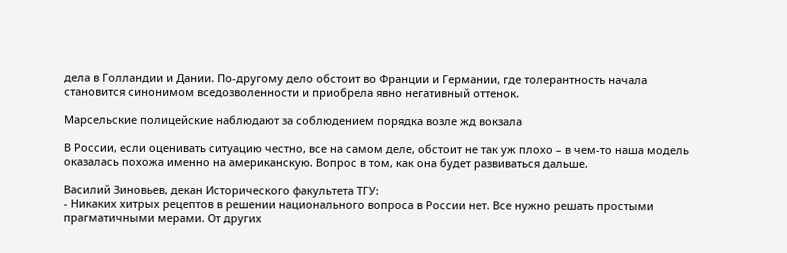дела в Голландии и Дании. По-другому дело обстоит во Франции и Германии, где толерантность начала становится синонимом вседозволенности и приобрела явно негативный оттенок.

Марсельские полицейские наблюдают за соблюдением порядка возле жд вокзала

В России, если оценивать ситуацию честно, все на самом деле, обстоит не так уж плохо – в чем-то наша модель оказалась похожа именно на американскую. Вопрос в том, как она будет развиваться дальше.

Василий Зиновьев, декан Исторического факультета ТГУ:
- Никаких хитрых рецептов в решении национального вопроса в России нет. Все нужно решать простыми прагматичными мерами. От других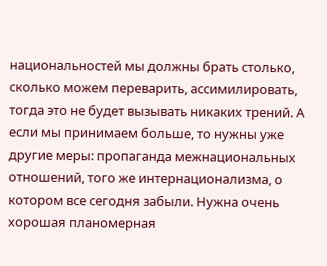национальностей мы должны брать столько, сколько можем переварить, ассимилировать, тогда это не будет вызывать никаких трений. А если мы принимаем больше, то нужны уже другие меры: пропаганда межнациональных отношений, того же интернационализма, о котором все сегодня забыли. Нужна очень хорошая планомерная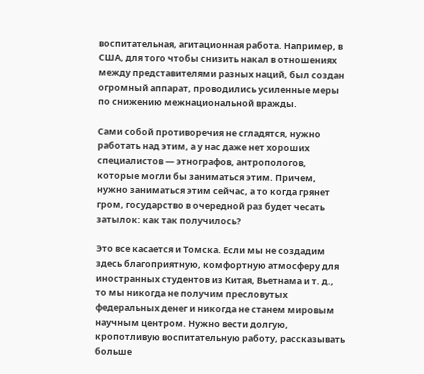воспитательная, агитационная работа. Например, в США, для того чтобы снизить накал в отношениях между представителями разных наций, был создан огромный аппарат, проводились усиленные меры по снижению межнациональной вражды.

Сами собой противоречия не сгладятся, нужно работать над этим, а у нас даже нет хороших специалистов — этнографов, антропологов, которые могли бы заниматься этим. Причем, нужно заниматься этим сейчас, а то когда грянет гром, государство в очередной раз будет чесать затылок: как так получилось?

Это все касается и Томска. Если мы не создадим здесь благоприятную, комфортную атмосферу для иностранных студентов из Китая, Вьетнама и т. д., то мы никогда не получим пресловутых федеральных денег и никогда не станем мировым научным центром. Нужно вести долгую, кропотливую воспитательную работу, рассказывать больше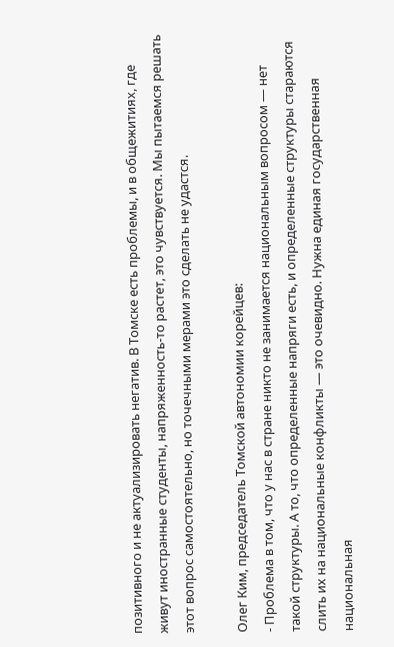позитивного и не актуализировать негатив. В Томске есть проблемы, и в общежитиях, где живут иностранные студенты, напряженность-то растет, это чувствуется. Мы пытаемся решать этот вопрос самостоятельно, но точечными мерами это сделать не удастся.

Олег Ким, председатель Томской автономии корейцев:
- Проблема в том, что у нас в стране никто не занимается национальным вопросом — нет такой структуры. А то, что определенные напряги есть, и определенные структуры стараются слить их на национальные конфликты — это очевидно. Нужна единая государственная национальная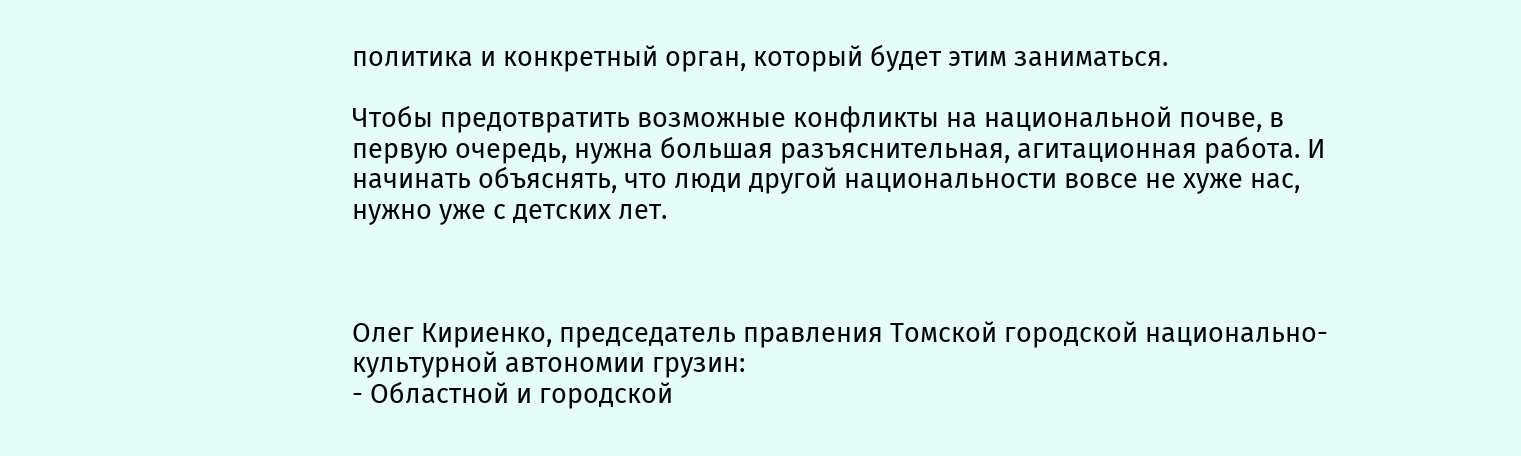политика и конкретный орган, который будет этим заниматься.

Чтобы предотвратить возможные конфликты на национальной почве, в первую очередь, нужна большая разъяснительная, агитационная работа. И начинать объяснять, что люди другой национальности вовсе не хуже нас, нужно уже с детских лет.



Олег Кириенко, председатель правления Томской городской национально-культурной автономии грузин:
- Областной и городской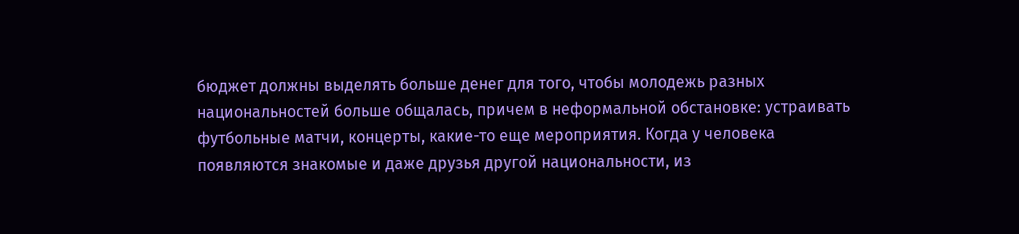бюджет должны выделять больше денег для того, чтобы молодежь разных национальностей больше общалась, причем в неформальной обстановке: устраивать футбольные матчи, концерты, какие-то еще мероприятия. Когда у человека появляются знакомые и даже друзья другой национальности, из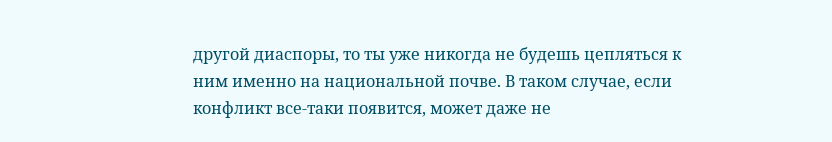другой диаспоры, то ты уже никогда не будешь цепляться к ним именно на национальной почве. В таком случае, если конфликт все-таки появится, может даже не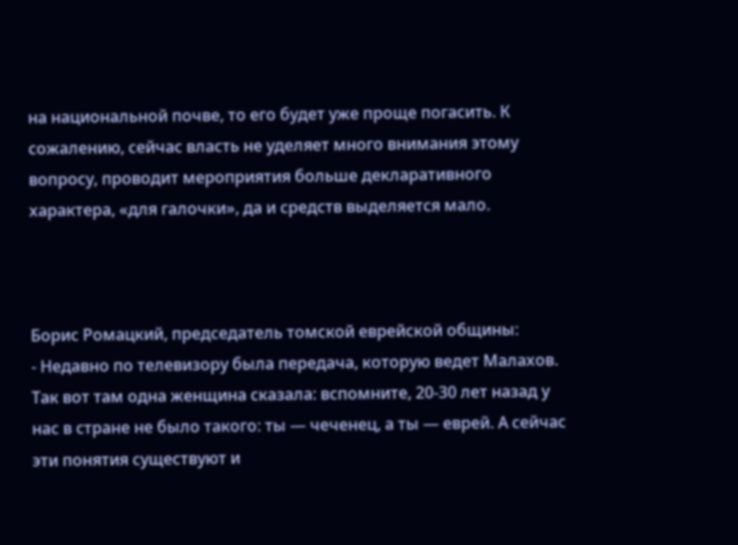на национальной почве, то его будет уже проще погасить. К сожалению, сейчас власть не уделяет много внимания этому вопросу, проводит мероприятия больше декларативного характера, «для галочки», да и средств выделяется мало.



Борис Ромацкий, председатель томской еврейской общины:
- Недавно по телевизору была передача, которую ведет Малахов. Так вот там одна женщина сказала: вспомните, 20-30 лет назад у нас в стране не было такого: ты — чеченец, а ты — еврей. А сейчас эти понятия существуют и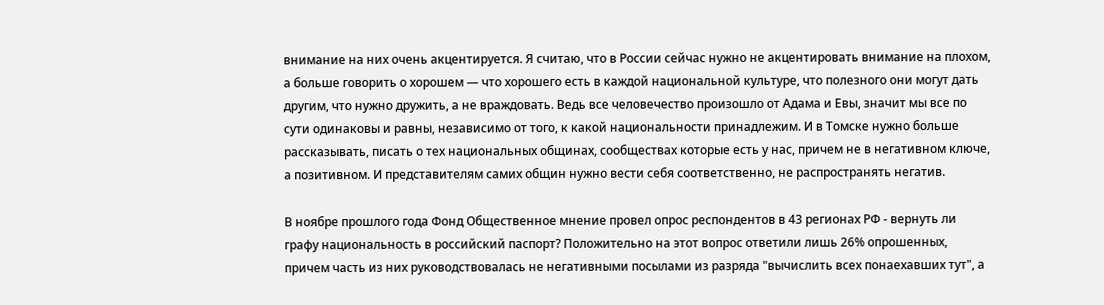внимание на них очень акцентируется. Я считаю, что в России сейчас нужно не акцентировать внимание на плохом, а больше говорить о хорошем — что хорошего есть в каждой национальной культуре, что полезного они могут дать другим, что нужно дружить, а не враждовать. Ведь все человечество произошло от Адама и Евы, значит мы все по сути одинаковы и равны, независимо от того, к какой национальности принадлежим. И в Томске нужно больше рассказывать, писать о тех национальных общинах, сообществах которые есть у нас, причем не в негативном ключе, а позитивном. И представителям самих общин нужно вести себя соответственно, не распространять негатив.

В ноябре прошлого года Фонд Общественное мнение провел опрос респондентов в 43 регионах РФ - вернуть ли графу национальность в российский паспорт? Положительно на этот вопрос ответили лишь 26% опрошенных, причем часть из них руководствовалась не негативными посылами из разряда "вычислить всех понаехавших тут", а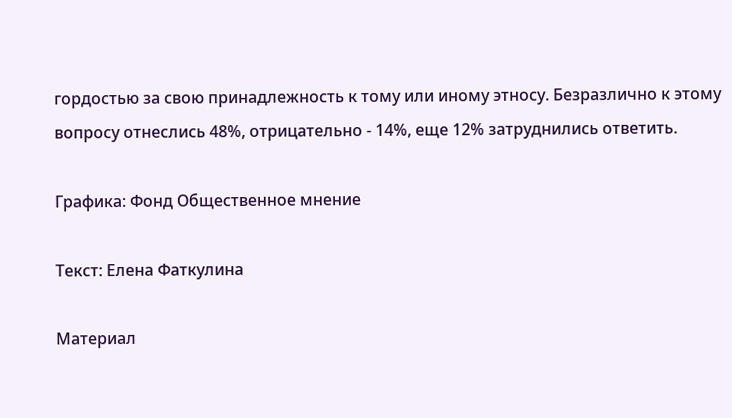гордостью за свою принадлежность к тому или иному этносу. Безразлично к этому вопросу отнеслись 48%, отрицательно - 14%, еще 12% затруднились ответить.

Графика: Фонд Общественное мнение

Текст: Елена Фаткулина

Материал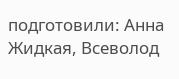подготовили: Анна Жидкая, Всеволод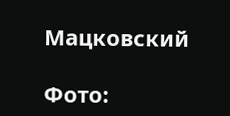Мацковский

Фото: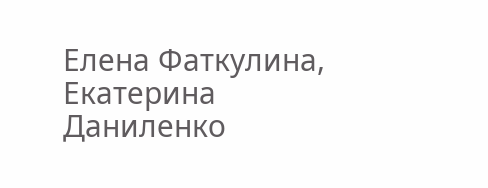Елена Фаткулина, Екатерина Даниленко